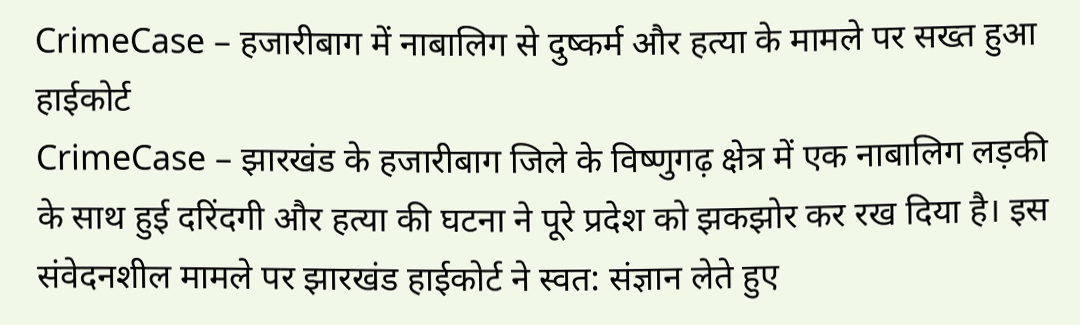CrimeCase – हजारीबाग में नाबालिग से दुष्कर्म और हत्या के मामले पर सख्त हुआ हाईकोर्ट
CrimeCase – झारखंड के हजारीबाग जिले के विष्णुगढ़ क्षेत्र में एक नाबालिग लड़की के साथ हुई दरिंदगी और हत्या की घटना ने पूरे प्रदेश को झकझोर कर रख दिया है। इस संवेदनशील मामले पर झारखंड हाईकोर्ट ने स्वत: संज्ञान लेते हुए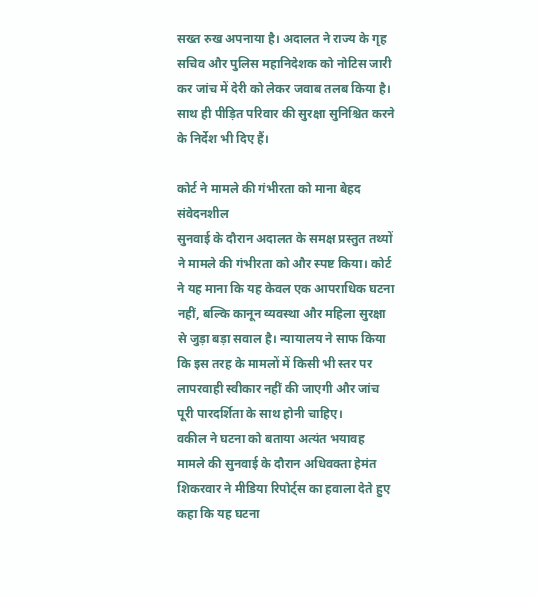सख्त रुख अपनाया है। अदालत ने राज्य के गृह सचिव और पुलिस महानिदेशक को नोटिस जारी कर जांच में देरी को लेकर जवाब तलब किया है। साथ ही पीड़ित परिवार की सुरक्षा सुनिश्चित करने के निर्देश भी दिए हैं।

कोर्ट ने मामले की गंभीरता को माना बेहद संवेदनशील
सुनवाई के दौरान अदालत के समक्ष प्रस्तुत तथ्यों ने मामले की गंभीरता को और स्पष्ट किया। कोर्ट ने यह माना कि यह केवल एक आपराधिक घटना नहीं, बल्कि कानून व्यवस्था और महिला सुरक्षा से जुड़ा बड़ा सवाल है। न्यायालय ने साफ किया कि इस तरह के मामलों में किसी भी स्तर पर लापरवाही स्वीकार नहीं की जाएगी और जांच पूरी पारदर्शिता के साथ होनी चाहिए।
वकील ने घटना को बताया अत्यंत भयावह
मामले की सुनवाई के दौरान अधिवक्ता हेमंत शिकरवार ने मीडिया रिपोर्ट्स का हवाला देते हुए कहा कि यह घटना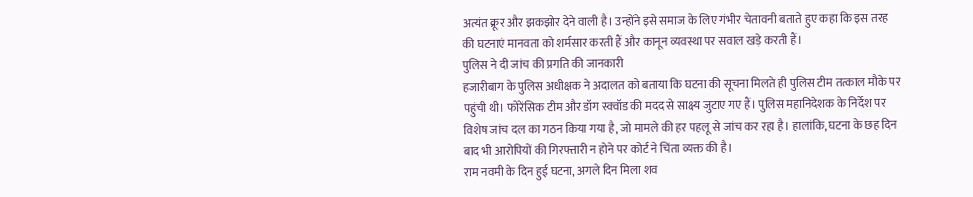अत्यंत क्रूर और झकझोर देने वाली है। उन्होंने इसे समाज के लिए गंभीर चेतावनी बताते हुए कहा कि इस तरह की घटनाएं मानवता को शर्मसार करती हैं और कानून व्यवस्था पर सवाल खड़े करती हैं।
पुलिस ने दी जांच की प्रगति की जानकारी
हजारीबाग के पुलिस अधीक्षक ने अदालत को बताया कि घटना की सूचना मिलते ही पुलिस टीम तत्काल मौके पर पहुंची थी। फोरेंसिक टीम और डॉग स्क्वॉड की मदद से साक्ष्य जुटाए गए हैं। पुलिस महानिदेशक के निर्देश पर विशेष जांच दल का गठन किया गया है, जो मामले की हर पहलू से जांच कर रहा है। हालांकि, घटना के छह दिन बाद भी आरोपियों की गिरफ्तारी न होने पर कोर्ट ने चिंता व्यक्त की है।
राम नवमी के दिन हुई घटना, अगले दिन मिला शव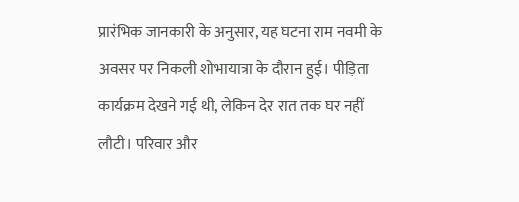प्रारंभिक जानकारी के अनुसार, यह घटना राम नवमी के अवसर पर निकली शोभायात्रा के दौरान हुई। पीड़िता कार्यक्रम देखने गई थी, लेकिन देर रात तक घर नहीं लौटी। परिवार और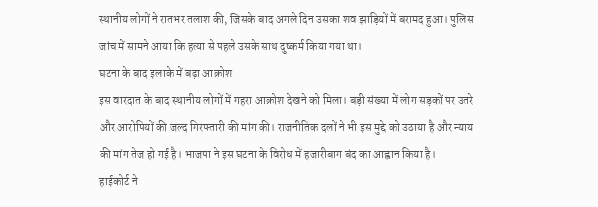स्थानीय लोगों ने रातभर तलाश की, जिसके बाद अगले दिन उसका शव झाड़ियों में बरामद हुआ। पुलिस जांच में सामने आया कि हत्या से पहले उसके साथ दुष्कर्म किया गया था।
घटना के बाद इलाके में बढ़ा आक्रोश
इस वारदात के बाद स्थानीय लोगों में गहरा आक्रोश देखने को मिला। बड़ी संख्या में लोग सड़कों पर उतरे और आरोपियों की जल्द गिरफ्तारी की मांग की। राजनीतिक दलों ने भी इस मुद्दे को उठाया है और न्याय की मांग तेज हो गई है। भाजपा ने इस घटना के विरोध में हजारीबाग बंद का आह्वान किया है।
हाईकोर्ट ने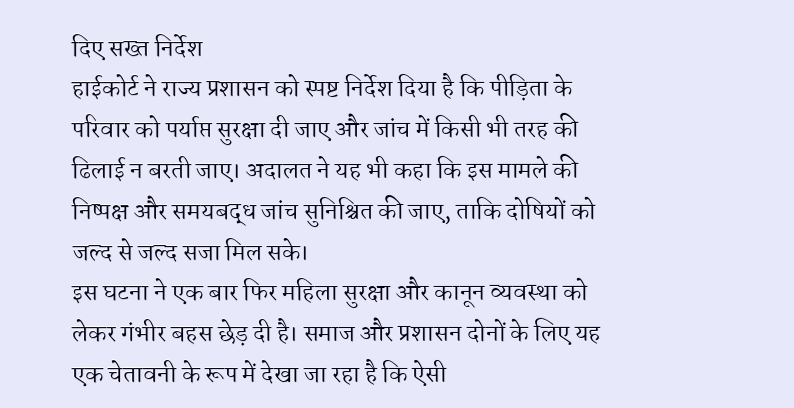दिए सख्त निर्देश
हाईकोर्ट ने राज्य प्रशासन को स्पष्ट निर्देश दिया है कि पीड़िता के परिवार को पर्याप्त सुरक्षा दी जाए और जांच में किसी भी तरह की ढिलाई न बरती जाए। अदालत ने यह भी कहा कि इस मामले की निष्पक्ष और समयबद्ध जांच सुनिश्चित की जाए, ताकि दोषियों को जल्द से जल्द सजा मिल सके।
इस घटना ने एक बार फिर महिला सुरक्षा और कानून व्यवस्था को लेकर गंभीर बहस छेड़ दी है। समाज और प्रशासन दोनों के लिए यह एक चेतावनी के रूप में देखा जा रहा है कि ऐसी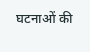घटनाओं की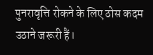पुनरावृत्ति रोकने के लिए ठोस कदम उठाने जरूरी हैं।